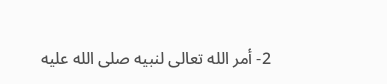2- أمر الله تعالى لنبيه صلى الله عليه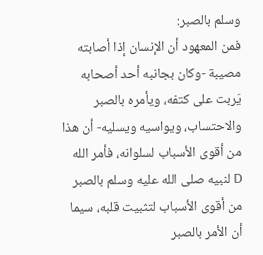وسلم بالصبر:
فمن المعهود أن الإنسان إذا أصابته مصيبة -وكان بجانبه أحد أصحابه يَربت على كتفه، ويأمره بالصبر والاحتساب، ويواسيه ويسليه- أن هذا من أقوى الأسباب لسلوانه، فأمر الله D لنبيه صلى الله عليه وسلم بالصبر من أقوى الأسباب لتثبيت قلبه، سيما أن الأمر بالصبر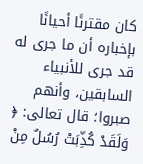كان مقترنًا أحيانًا بإخباره أن ما جرى له قد جرى للأنبياء السابقين، وأنهم صبروا؛ قال تعالى: ﴿ وَلَقَدْ كُذِّبَتْ رُسُلٌ مِنْ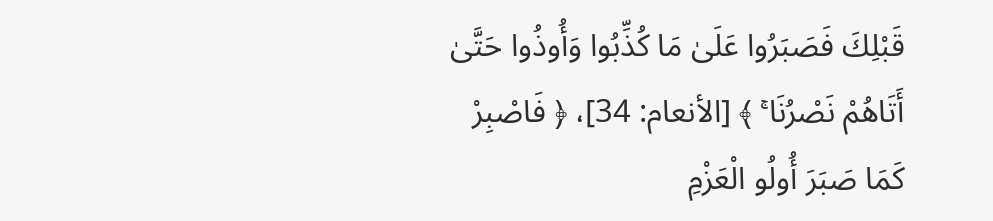قَبْلِكَ فَصَبَرُوا عَلَىٰ مَا كُذِّبُوا وَأُوذُوا حَتَّىٰ أَتَاهُمْ نَصْرُنَا ۚ ﴾ [الأنعام: 34]، ﴿ فَاصْبِرْ كَمَا صَبَرَ أُولُو الْعَزْمِ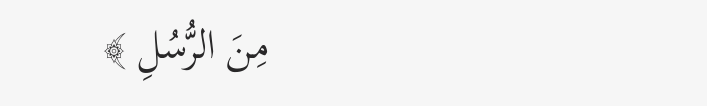مِنَ الرُّسُلِ ﴾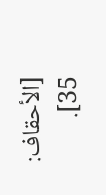[الأحقاف: 35].